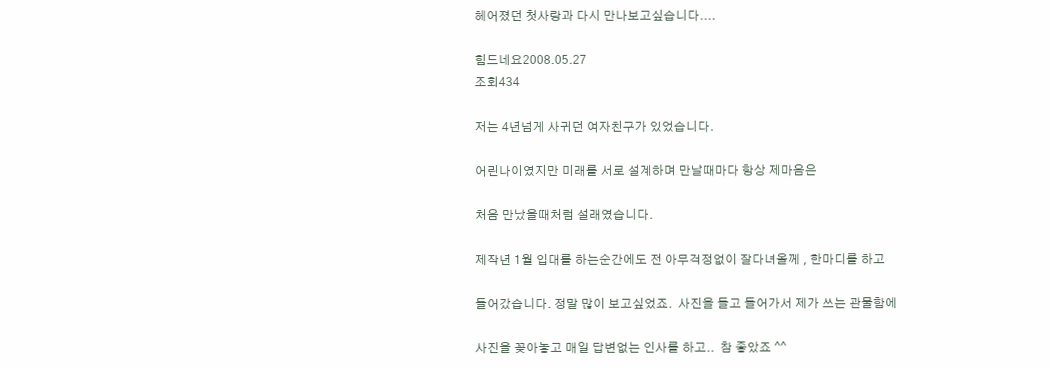헤어졌던 첫사랑과 다시 만나보고싶습니다....

힘드네요2008.05.27
조회434

저는 4년넘게 사귀던 여자친구가 있었습니다.

어린나이였지만 미래를 서로 설계하며 만날때마다 항상 제마음은

처음 만났을때처럼 설래였습니다.

제작년 1월 입대를 하는순간에도 전 아무걱정없이 잘다녀올께 , 한마디를 하고

들어갔습니다. 정말 많이 보고싶었죠.  사진을 들고 들어가서 제가 쓰는 관물함에

사진을 꽂아놓고 매일 답변없는 인사를 하고..  참 좋았죠 ^^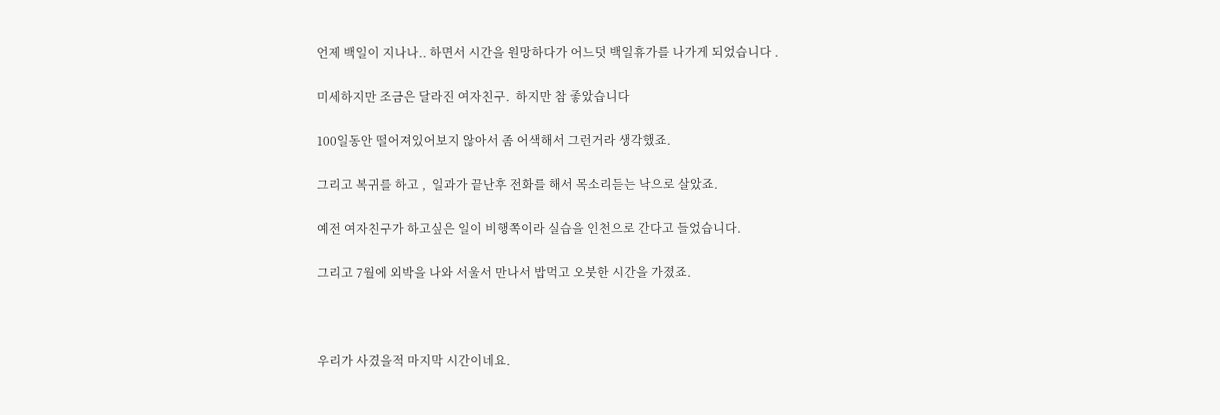언제 백일이 지나나.. 하면서 시간을 원망하다가 어느덧 백일휴가를 나가게 되었습니다 .

미세하지만 조금은 달라진 여자친구.  하지만 참 좋았습니다

100일동안 떨어져있어보지 않아서 좀 어색해서 그런거라 생각했죠.

그리고 복귀를 하고 ,  일과가 끝난후 전화를 해서 목소리듣는 낙으로 살았죠.

예전 여자친구가 하고싶은 일이 비행쪽이라 실습을 인천으로 간다고 들었습니다.

그리고 7월에 외박을 나와 서울서 만나서 밥먹고 오붓한 시간을 가졌죠.



우리가 사겼을적 마지막 시간이네요.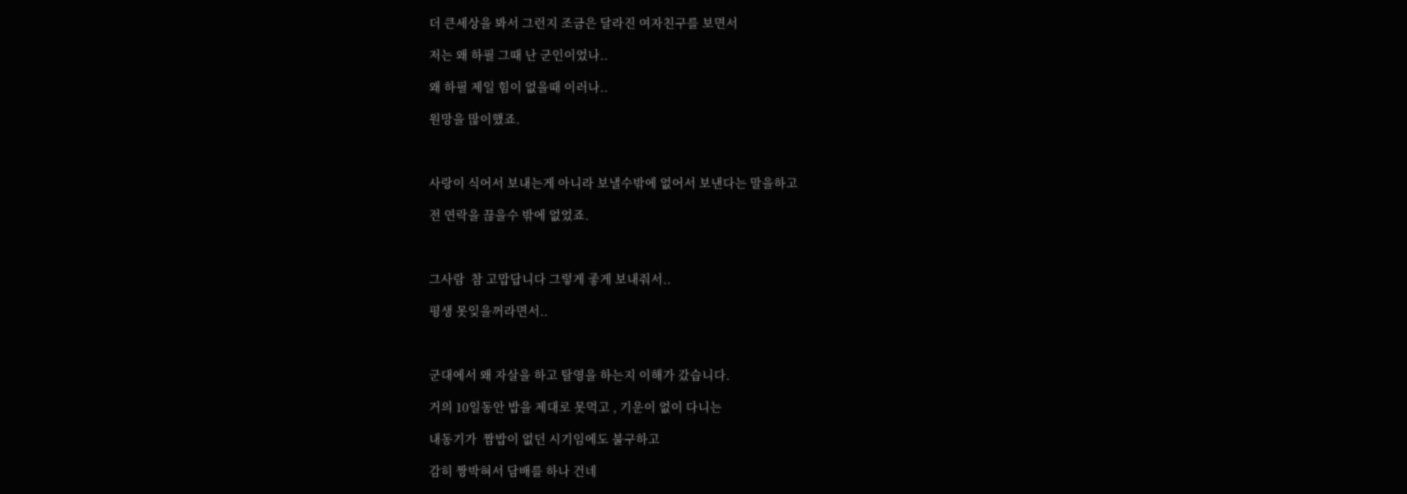더 큰세상을 봐서 그런지 조금은 달라진 여자친구를 보면서

저는 왜 하필 그때 난 군인이었나..

왜 하필 제일 힘이 없을때 이러나..

원망을 많이했죠.



사랑이 식어서 보내는게 아니라 보낼수밖에 없어서 보낸다는 말을하고

전 연락을 끊을수 밖에 없었죠.



그사람  참 고맙답니다 그렇게 좋게 보내줘서..

평생 못잊을꺼라면서..



군대에서 왜 자살을 하고 탈영을 하는지 이해가 갔습니다.

거의 10일동안 밥을 제대로 못먹고 , 기운이 없이 다니는

내동기가  짬밥이 없던 시기임에도 불구하고

감히 짱박혀서 담배를 하나 건네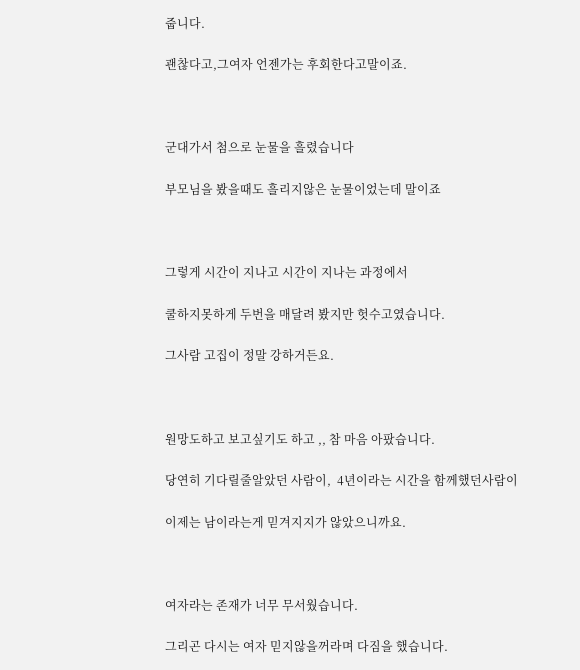줍니다.

괜찮다고,그여자 언젠가는 후회한다고말이죠.



군대가서 첨으로 눈물을 흘렸습니다

부모님을 봤을때도 흘리지않은 눈물이었는데 말이죠



그렇게 시간이 지나고 시간이 지나는 과정에서

쿨하지못하게 두번을 매달려 봤지만 헛수고였습니다.

그사람 고집이 정말 강하거든요.



원망도하고 보고싶기도 하고 ,, 참 마음 아팠습니다.

당연히 기다릴줄알았던 사람이,  4년이라는 시간을 함께했던사람이

이제는 남이라는게 믿겨지지가 않았으니까요.



여자라는 존재가 너무 무서웠습니다.

그리곤 다시는 여자 믿지않을꺼라며 다짐을 했습니다.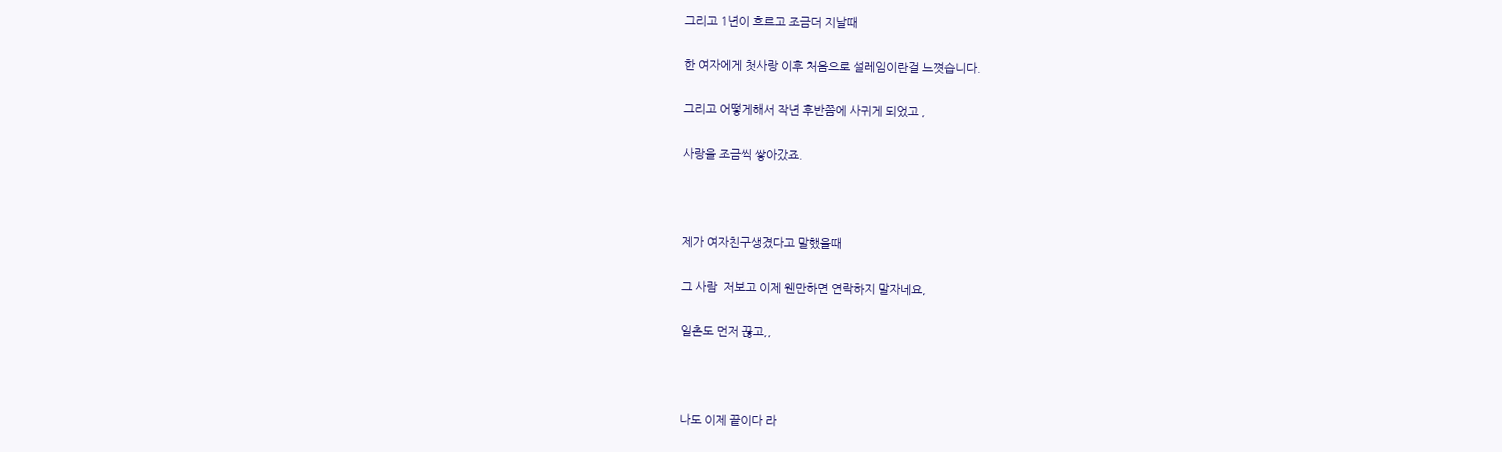그리고 1년이 흐르고 조금더 지날때

한 여자에게 첫사랑 이후 처음으로 설레임이란걸 느꼇습니다.

그리고 어떻게해서 작년 후반쯤에 사귀게 되었고 ,

사랑을 조금씩 쌓아갔죠.



제가 여자친구생겼다고 말했을때

그 사람  저보고 이제 웬만하면 연락하지 말자네요,

일촌도 먼저 끊고,,



나도 이제 끝이다 라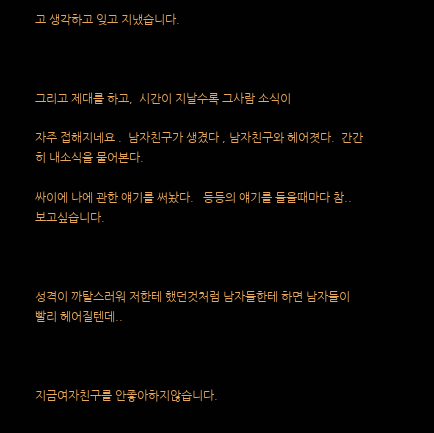고 생각하고 잊고 지냈습니다.



그리고 제대를 하고,  시간이 지날수록 그사람 소식이

자주 접해지네요 .  남자친구가 생겼다 , 남자친구와 헤어졋다.  간간히 내소식을 물어본다.

싸이에 나에 관한 얘기를 써놨다.   등등의 얘기를 들을때마다 참..  보고싶습니다.



성격이 까탈스러워 저한테 했던것처럼 남자들한테 하면 남자들이 빨리 헤어질텐데..



지금여자친구를 안좋아하지않습니다.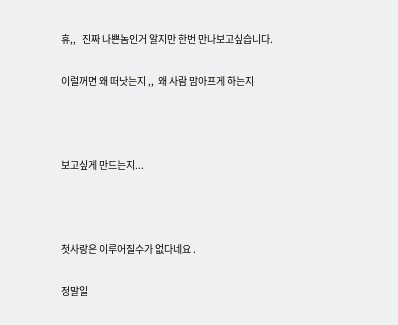휴,,   진짜 나쁜놈인거 알지만 한번 만나보고싶습니다.

이럴꺼면 왜 떠낫는지 ,,  왜 사람 맘아프게 하는지



보고싶게 만드는지...



첫사랑은 이루어질수가 없다네요 .

정말일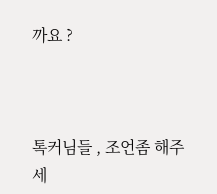까요 ?



톡커님들 , 조언좀 해주세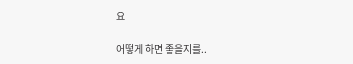요

어떻게 하면 좋을지를..